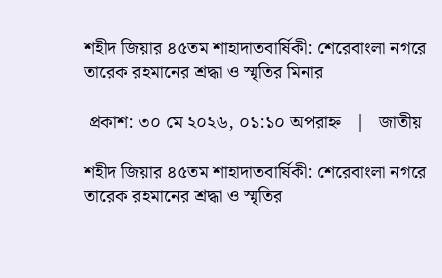শহীদ জিয়ার ৪৫তম শাহাদাতবার্ষিকী: শেরেবাংলা নগরে তারেক রহমানের শ্রদ্ধা ও স্মৃতির মিনার

 প্রকাশ: ৩০ মে ২০২৬, ০১:১০ অপরাহ্ন   |   জাতীয়

শহীদ জিয়ার ৪৫তম শাহাদাতবার্ষিকী: শেরেবাংলা নগরে তারেক রহমানের শ্রদ্ধা ও স্মৃতির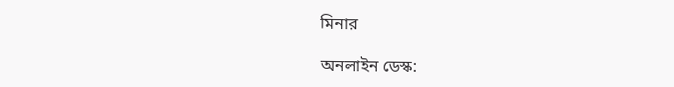মিনার

অনলাইন ডেস্ক: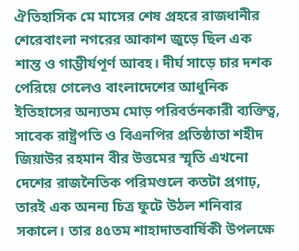ঐতিহাসিক মে মাসের শেষ প্রহরে রাজধানীর শেরেবাংলা নগরের আকাশ জুড়ে ছিল এক শান্ত ও গাম্ভীর্যপূর্ণ আবহ। দীর্ঘ সাড়ে চার দশক পেরিয়ে গেলেও বাংলাদেশের আধুনিক ইতিহাসের অন্যতম মোড় পরিবর্তনকারী ব্যক্তিত্ব, সাবেক রাষ্ট্রপতি ও বিএনপির প্রতিষ্ঠাতা শহীদ জিয়াউর রহমান বীর উত্তমের স্মৃতি এখনো দেশের রাজনৈতিক পরিমণ্ডলে কতটা প্রগাঢ়, তারই এক অনন্য চিত্র ফুটে উঠল শনিবার সকালে। তার ৪৫তম শাহাদাতবার্ষিকী উপলক্ষে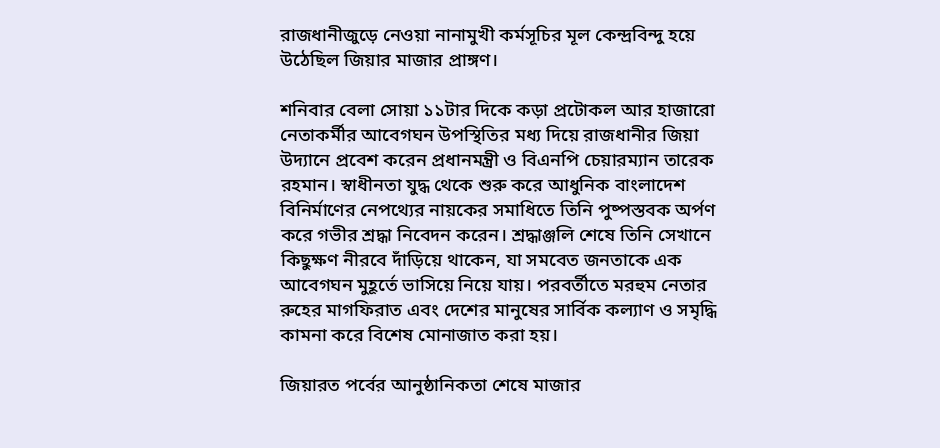রাজধানীজুড়ে নেওয়া নানামুখী কর্মসূচির মূল কেন্দ্রবিন্দু হয়ে উঠেছিল জিয়ার মাজার প্রাঙ্গণ।

শনিবার বেলা সোয়া ১১টার দিকে কড়া প্রটোকল আর হাজারো নেতাকর্মীর আবেগঘন উপস্থিতির মধ্য দিয়ে রাজধানীর জিয়া উদ্যানে প্রবেশ করেন প্রধানমন্ত্রী ও বিএনপি চেয়ারম্যান তারেক রহমান। স্বাধীনতা যুদ্ধ থেকে শুরু করে আধুনিক বাংলাদেশ বিনির্মাণের নেপথ্যের নায়কের সমাধিতে তিনি পুষ্পস্তবক অর্পণ করে গভীর শ্রদ্ধা নিবেদন করেন। শ্রদ্ধাঞ্জলি শেষে তিনি সেখানে কিছুক্ষণ নীরবে দাঁড়িয়ে থাকেন, যা সমবেত জনতাকে এক আবেগঘন মুহূর্তে ভাসিয়ে নিয়ে যায়। পরবর্তীতে মরহুম নেতার রুহের মাগফিরাত এবং দেশের মানুষের সার্বিক কল্যাণ ও সমৃদ্ধি কামনা করে বিশেষ মোনাজাত করা হয়।

জিয়ারত পর্বের আনুষ্ঠানিকতা শেষে মাজার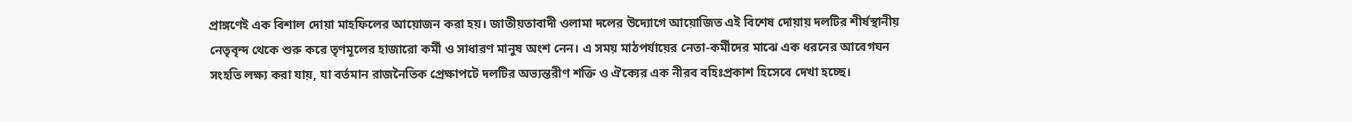প্রাঙ্গণেই এক বিশাল দোয়া মাহফিলের আয়োজন করা হয়। জাতীয়তাবাদী ওলামা দলের উদ্যোগে আয়োজিত এই বিশেষ দোয়ায় দলটির শীর্ষস্থানীয় নেতৃবৃন্দ থেকে শুরু করে তৃণমূলের হাজারো কর্মী ও সাধারণ মানুষ অংশ নেন। এ সময় মাঠপর্যায়ের নেতা-কর্মীদের মাঝে এক ধরনের আবেগঘন সংহতি লক্ষ্য করা যায়, যা বর্তমান রাজনৈতিক প্রেক্ষাপটে দলটির অভ্যন্তরীণ শক্তি ও ঐক্যের এক নীরব বহিঃপ্রকাশ হিসেবে দেখা হচ্ছে।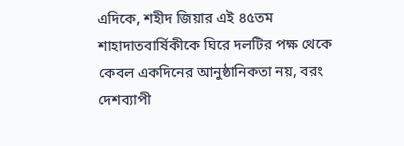এদিকে, শহীদ জিয়ার এই ৪৫তম শাহাদাতবার্ষিকীকে ঘিরে দলটির পক্ষ থেকে কেবল একদিনের আনুষ্ঠানিকতা নয়, বরং দেশব্যাপী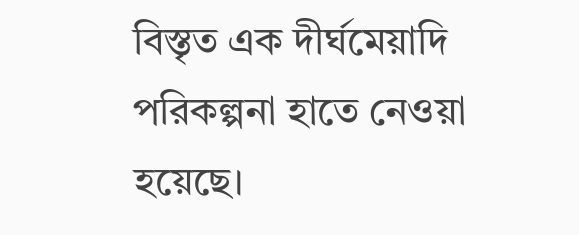বিস্তৃত এক দীর্ঘমেয়াদি পরিকল্পনা হাতে নেওয়া হয়েছে।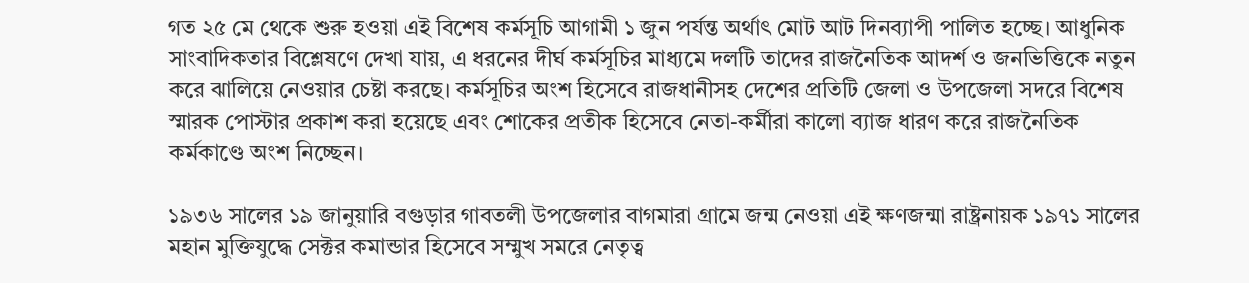গত ২৫ মে থেকে শুরু হওয়া এই বিশেষ কর্মসূচি আগামী ১ জুন পর্যন্ত অর্থাৎ মোট আট দিনব্যাপী পালিত হচ্ছে। আধুনিক সাংবাদিকতার বিশ্লেষণে দেখা যায়, এ ধরনের দীর্ঘ কর্মসূচির মাধ্যমে দলটি তাদের রাজনৈতিক আদর্শ ও জনভিত্তিকে নতুন করে ঝালিয়ে নেওয়ার চেষ্টা করছে। কর্মসূচির অংশ হিসেবে রাজধানীসহ দেশের প্রতিটি জেলা ও উপজেলা সদরে বিশেষ স্মারক পোস্টার প্রকাশ করা হয়েছে এবং শোকের প্রতীক হিসেবে নেতা-কর্মীরা কালো ব্যাজ ধারণ করে রাজনৈতিক কর্মকাণ্ডে অংশ নিচ্ছেন।

১৯৩৬ সালের ১৯ জানুয়ারি বগুড়ার গাবতলী উপজেলার বাগমারা গ্রামে জন্ম নেওয়া এই ক্ষণজন্মা রাষ্ট্রনায়ক ১৯৭১ সালের মহান মুক্তিযুদ্ধে সেক্টর কমান্ডার হিসেবে সম্মুখ সমরে নেতৃত্ব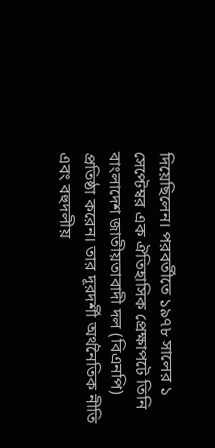দিয়েছিলেন। পরবর্তীতে ১৯৭৮ সালের ১ সেপ্টেম্বর এক ঐতিহাসিক প্রেক্ষাপটে তিনি বাংলাদেশ জাতীয়তাবাদী দল (বিএনপি) প্রতিষ্ঠা করেন। তার দূরদর্শী অর্থনৈতিক নীতি এবং বহুদলীয়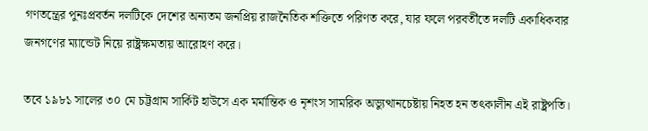গণতন্ত্রের পুনঃপ্রবর্তন দলটিকে দেশের অন্যতম জনপ্রিয় রাজনৈতিক শক্তিতে পরিণত করে, যার ফলে পরবর্তীতে দলটি একাধিকবার জনগণের ম্যান্ডেট নিয়ে রাষ্ট্রক্ষমতায় আরোহণ করে।

তবে ১৯৮১ সালের ৩০ মে চট্টগ্রাম সার্কিট হাউসে এক মর্মান্তিক ও নৃশংস সামরিক অভ্যুত্থানচেষ্টায় নিহত হন তৎকালীন এই রাষ্ট্রপতি।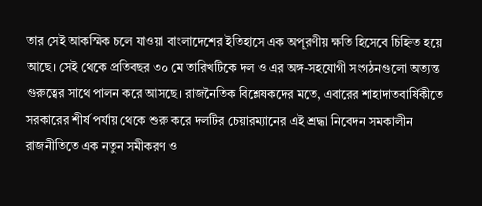তার সেই আকস্মিক চলে যাওয়া বাংলাদেশের ইতিহাসে এক অপূরণীয় ক্ষতি হিসেবে চিহ্নিত হয়ে আছে। সেই থেকে প্রতিবছর ৩০ মে তারিখটিকে দল ও এর অঙ্গ-সহযোগী সংগঠনগুলো অত্যন্ত গুরুত্বের সাথে পালন করে আসছে। রাজনৈতিক বিশ্লেষকদের মতে, এবারের শাহাদাতবার্ষিকীতে সরকারের শীর্ষ পর্যায় থেকে শুরু করে দলটির চেয়ারম্যানের এই শ্রদ্ধা নিবেদন সমকালীন রাজনীতিতে এক নতুন সমীকরণ ও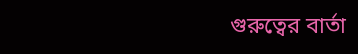গুরুত্বের বার্তা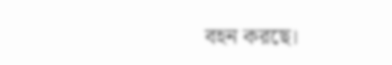বহন করছে।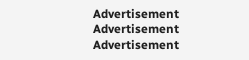Advertisement
Advertisement
Advertisement